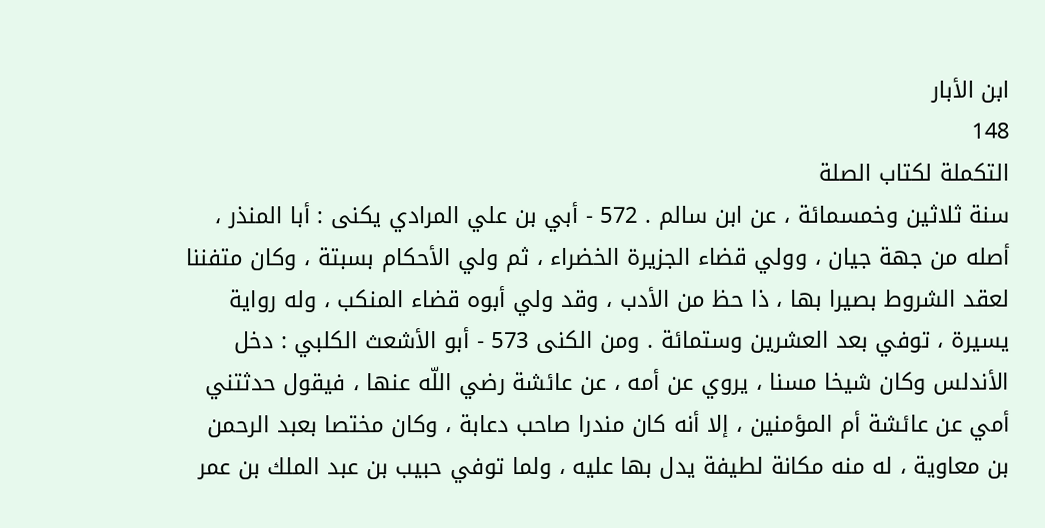ابن الأبار
148
التكملة لكتاب الصلة
سنة ثلاثين وخمسمائة ، عن ابن سالم . 572 - أبي بن علي المرادي يكنى : أبا المنذر ، أصله من جهة جيان ، وولي قضاء الجزيرة الخضراء ، ثم ولي الأحكام بسبتة ، وكان متفننا لعقد الشروط بصيرا بها ، ذا حظ من الأدب ، وقد ولي أبوه قضاء المنكب ، وله رواية يسيرة ، توفي بعد العشرين وستمائة . ومن الكنى 573 - أبو الأشعث الكلبي : دخل الأندلس وكان شيخا مسنا ، يروي عن أمه ، عن عائشة رضي اللّه عنها ، فيقول حدثتني أمي عن عائشة أم المؤمنين ، إلا أنه كان مندرا صاحب دعابة ، وكان مختصا بعبد الرحمن بن معاوية ، له منه مكانة لطيفة يدل بها عليه ، ولما توفي حبيب بن عبد الملك بن عمر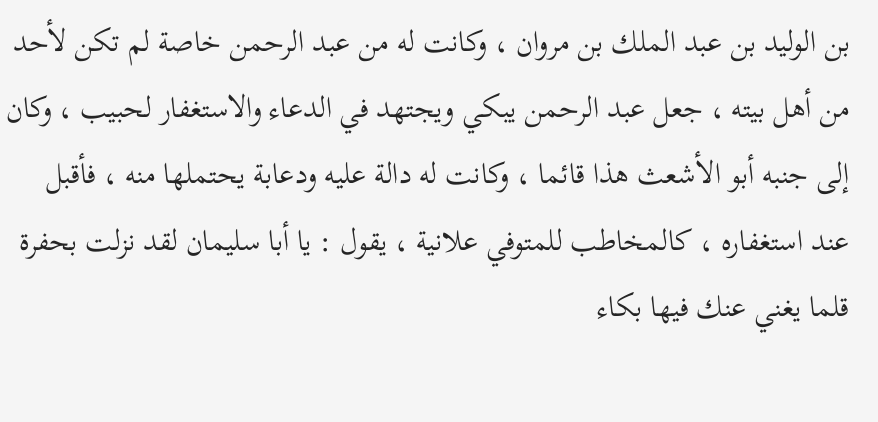بن الوليد بن عبد الملك بن مروان ، وكانت له من عبد الرحمن خاصة لم تكن لأحد من أهل بيته ، جعل عبد الرحمن يبكي ويجتهد في الدعاء والاستغفار لحبيب ، وكان إلى جنبه أبو الأشعث هذا قائما ، وكانت له دالة عليه ودعابة يحتملها منه ، فأقبل عند استغفاره ، كالمخاطب للمتوفي علانية ، يقول : يا أبا سليمان لقد نزلت بحفرة قلما يغني عنك فيها بكاء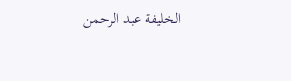الخليفة عبد الرحمن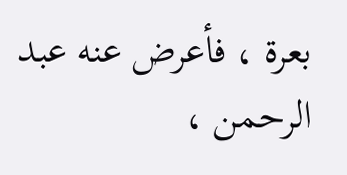بعرة ، فأعرض عنه عبد الرحمن ،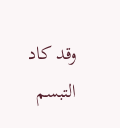وقد كاد التبسم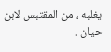يغلبه ، من المقتبس لابن حيان .